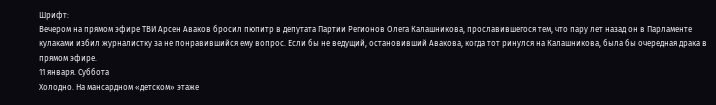Шрифт:
Вечером на прямом эфире ТВИ Арсен Аваков бросил пюпитр в депутата Партии Регионов Олега Калашникова, прославившегося тем, что пару лет назад он в Парламенте кулаками избил журналистку за не понравившийся ему вопрос. Если бы не ведущий, остановивший Авакова, когда тот ринулся на Калашникова, была бы очередная драка в прямом эфире.
11 января. Суббота
Холодно. На мансардном «детском» этаже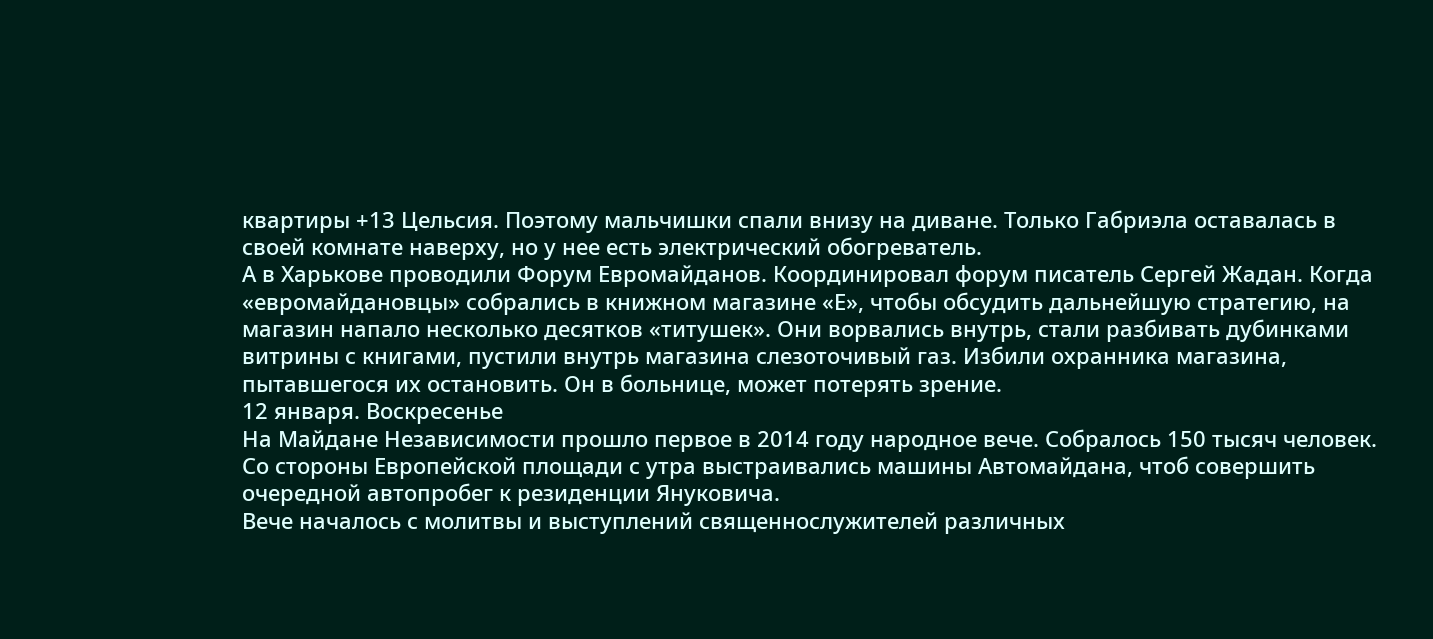квартиры +13 Цельсия. Поэтому мальчишки спали внизу на диване. Только Габриэла оставалась в своей комнате наверху, но у нее есть электрический обогреватель.
А в Харькове проводили Форум Евромайданов. Координировал форум писатель Сергей Жадан. Когда «евромайдановцы» собрались в книжном магазине «Е», чтобы обсудить дальнейшую стратегию, на магазин напало несколько десятков «титушек». Они ворвались внутрь, стали разбивать дубинками витрины с книгами, пустили внутрь магазина слезоточивый газ. Избили охранника магазина, пытавшегося их остановить. Он в больнице, может потерять зрение.
12 января. Воскресенье
На Майдане Независимости прошло первое в 2014 году народное вече. Собралось 150 тысяч человек. Со стороны Европейской площади с утра выстраивались машины Автомайдана, чтоб совершить очередной автопробег к резиденции Януковича.
Вече началось с молитвы и выступлений священнослужителей различных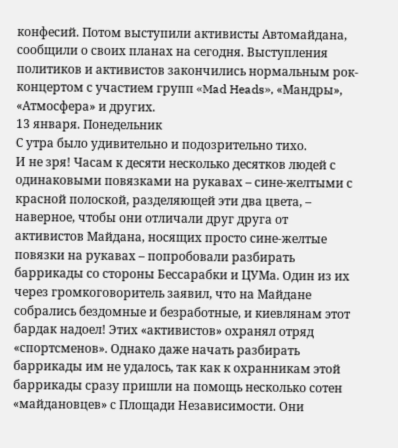конфесий. Потом выступили активисты Автомайдана, сообщили о своих планах на сегодня. Выступления политиков и активистов закончились нормальным рок-концертом с участием групп «Mad Heads», «Мандры», «Атмосфера» и других.
13 января. Понедельник
С утра было удивительно и подозрительно тихо.
И не зря! Часам к десяти несколько десятков людей с одинаковыми повязками на рукавах – сине-желтыми с красной полоской, разделяющей эти два цвета, – наверное, чтобы они отличали друг друга от активистов Майдана, носящих просто сине-желтые повязки на рукавах – попробовали разбирать баррикады со стороны Бессарабки и ЦУМа. Один из их через громкоговоритель заявил, что на Майдане собрались бездомные и безработные, и киевлянам этот бардак надоел! Этих «активистов» охранял отряд «спортсменов». Однако даже начать разбирать баррикады им не удалось, так как к охранникам этой баррикады сразу пришли на помощь несколько сотен «майдановцев» с Площади Независимости. Они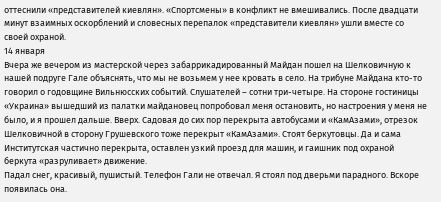оттеснили «представителей киевлян». «Спортсмены» в конфликт не вмешивались. После двадцати минут взаимных оскорблений и словесных перепалок «представители киевлян» ушли вместе со своей охраной.
14 января
Вчера же вечером из мастерской через забаррикадированный Майдан пошел на Шелковичную к нашей подруге Гале объяснять, что мы не возьмем у нее кровать в село. На трибуне Майдана кто-то говорил о годовщине Вильнюсских событий. Слушателей – сотни три-четыре. На стороне гостиницы «Украина» вышедший из палатки майдановец попробовал меня остановить, но настроения у меня не было, и я прошел дальше. Вверх. Садовая до сих пор перекрыта автобусами и «КамАзами», отрезок Шелковичной в сторону Грушевского тоже перекрыт «КамАзами». Стоят беркутовцы. Да и сама Институтская частично перекрыта, оставлен узкий проезд для машин, и гаишник под охраной беркута «разруливает» движение.
Падал снег, красивый, пушистый. Телефон Гали не отвечал. Я стоял под дверьми парадного. Вскоре появилась она.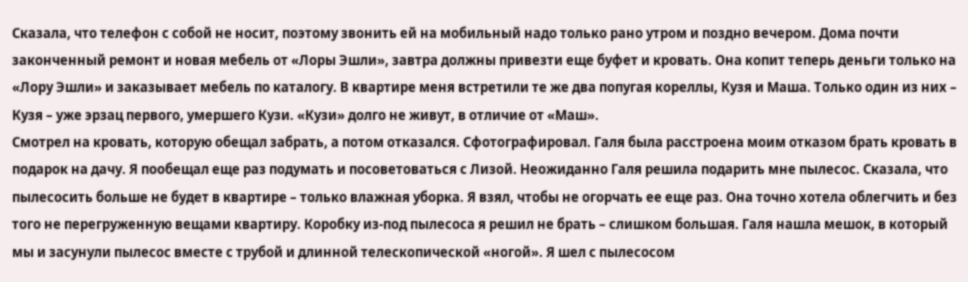Сказала, что телефон с собой не носит, поэтому звонить ей на мобильный надо только рано утром и поздно вечером. Дома почти законченный ремонт и новая мебель от «Лоры Эшли», завтра должны привезти еще буфет и кровать. Она копит теперь деньги только на «Лору Эшли» и заказывает мебель по каталогу. В квартире меня встретили те же два попугая кореллы, Кузя и Маша. Только один из них – Кузя – уже эрзац первого, умершего Кузи. «Кузи» долго не живут, в отличие от «Маш».
Смотрел на кровать, которую обещал забрать, а потом отказался. Сфотографировал. Галя была расстроена моим отказом брать кровать в подарок на дачу. Я пообещал еще раз подумать и посоветоваться с Лизой. Неожиданно Галя решила подарить мне пылесос. Сказала, что пылесосить больше не будет в квартире – только влажная уборка. Я взял, чтобы не огорчать ее еще раз. Она точно хотела облегчить и без того не перегруженную вещами квартиру. Коробку из-под пылесоса я решил не брать – слишком большая. Галя нашла мешок, в который мы и засунули пылесос вместе с трубой и длинной телескопической «ногой». Я шел с пылесосом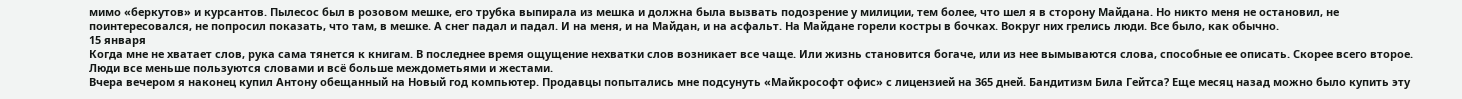мимо «беркутов» и курсантов. Пылесос был в розовом мешке, его трубка выпирала из мешка и должна была вызвать подозрение у милиции, тем более, что шел я в сторону Майдана. Но никто меня не остановил, не поинтересовался, не попросил показать, что там, в мешке. А снег падал и падал. И на меня, и на Майдан, и на асфальт. На Майдане горели костры в бочках. Вокруг них грелись люди. Все было, как обычно.
15 января
Когда мне не хватает слов, рука сама тянется к книгам. В последнее время ощущение нехватки слов возникает все чаще. Или жизнь становится богаче, или из нее вымываются слова, способные ее описать. Скорее всего второе. Люди все меньше пользуются словами и всё больше междометьями и жестами.
Вчера вечером я наконец купил Антону обещанный на Новый год компьютер. Продавцы попытались мне подсунуть «Майкрософт офис» с лицензией на 365 дней. Бандитизм Била Гейтса? Еще месяц назад можно было купить эту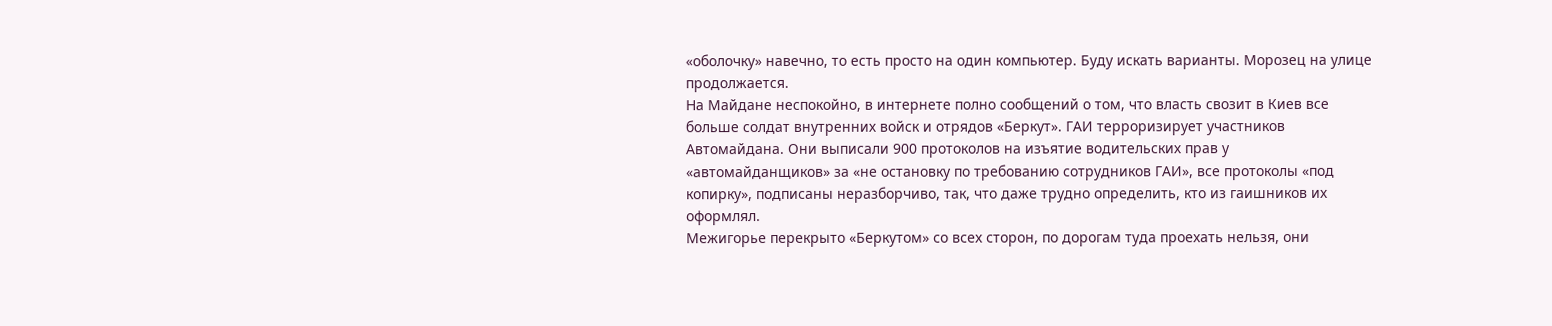«оболочку» навечно, то есть просто на один компьютер. Буду искать варианты. Морозец на улице продолжается.
На Майдане неспокойно, в интернете полно сообщений о том, что власть свозит в Киев все больше солдат внутренних войск и отрядов «Беркут». ГАИ терроризирует участников Автомайдана. Они выписали 900 протоколов на изъятие водительских прав у «автомайданщиков» за «не остановку по требованию сотрудников ГАИ», все протоколы «под копирку», подписаны неразборчиво, так, что даже трудно определить, кто из гаишников их оформлял.
Межигорье перекрыто «Беркутом» со всех сторон, по дорогам туда проехать нельзя, они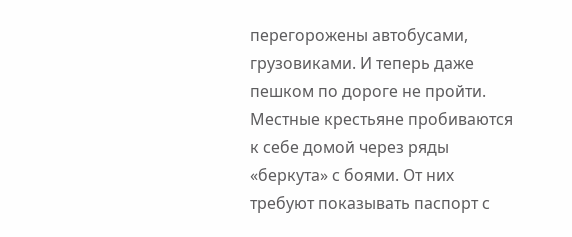перегорожены автобусами, грузовиками. И теперь даже пешком по дороге не пройти. Местные крестьяне пробиваются к себе домой через ряды «беркута» с боями. От них требуют показывать паспорт с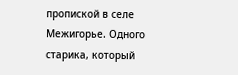пропиской в селе Межигорье. Одного старика, который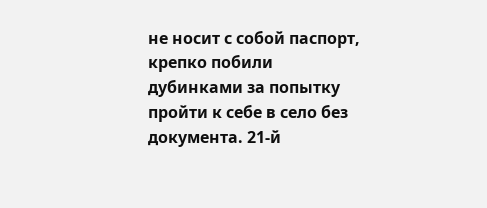не носит с собой паспорт, крепко побили дубинками за попытку пройти к себе в село без документа. 21-й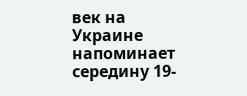век на Украине напоминает середину 19-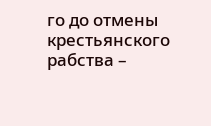го до отмены крестьянского рабства –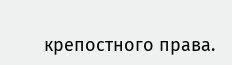крепостного права.